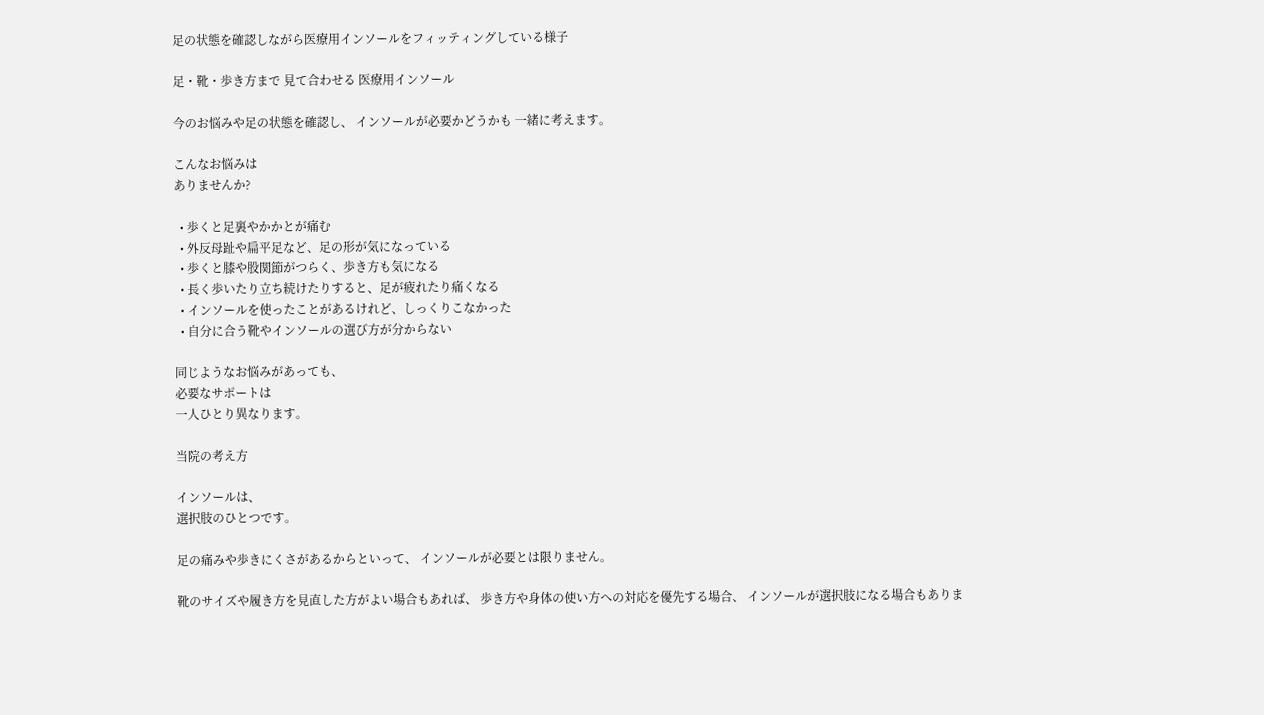足の状態を確認しながら医療用インソールをフィッティングしている様子

足・靴・歩き方まで 見て合わせる 医療用インソール

今のお悩みや足の状態を確認し、 インソールが必要かどうかも 一緒に考えます。

こんなお悩みは
ありませんか?

  • 歩くと足裏やかかとが痛む
  • 外反母趾や扁平足など、足の形が気になっている
  • 歩くと膝や股関節がつらく、歩き方も気になる
  • 長く歩いたり立ち続けたりすると、足が疲れたり痛くなる
  • インソールを使ったことがあるけれど、しっくりこなかった
  • 自分に合う靴やインソールの選び方が分からない

同じようなお悩みがあっても、
必要なサポートは
一人ひとり異なります。

当院の考え方

インソールは、
選択肢のひとつです。

足の痛みや歩きにくさがあるからといって、 インソールが必要とは限りません。

靴のサイズや履き方を見直した方がよい場合もあれば、 歩き方や身体の使い方への対応を優先する場合、 インソールが選択肢になる場合もありま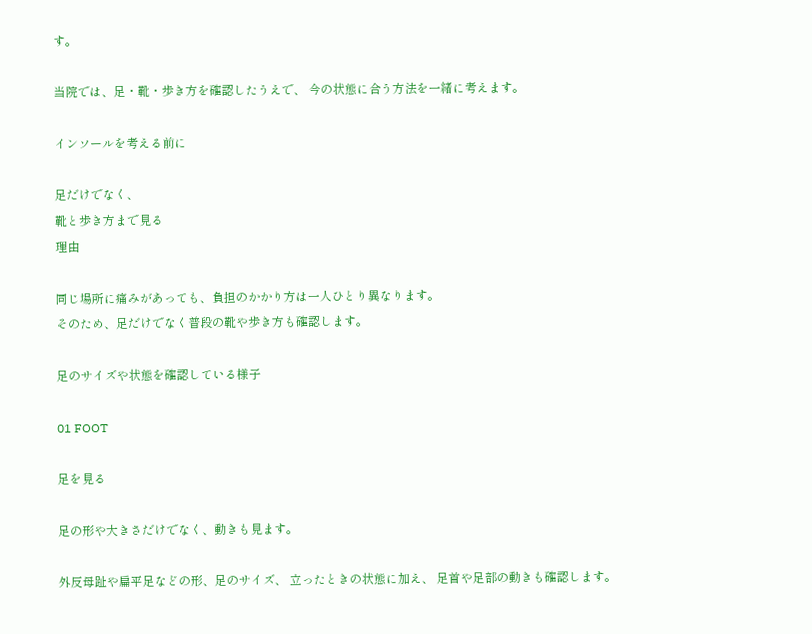す。

当院では、足・靴・歩き方を確認したうえで、 今の状態に合う方法を一緒に考えます。

インソールを考える前に

足だけでなく、
靴と歩き方まで見る
理由

同じ場所に痛みがあっても、負担のかかり方は一人ひとり異なります。
そのため、足だけでなく普段の靴や歩き方も確認します。

足のサイズや状態を確認している様子

01 FOOT

足を見る

足の形や大きさだけでなく、動きも見ます。

外反母趾や扁平足などの形、足のサイズ、 立ったときの状態に加え、 足首や足部の動きも確認します。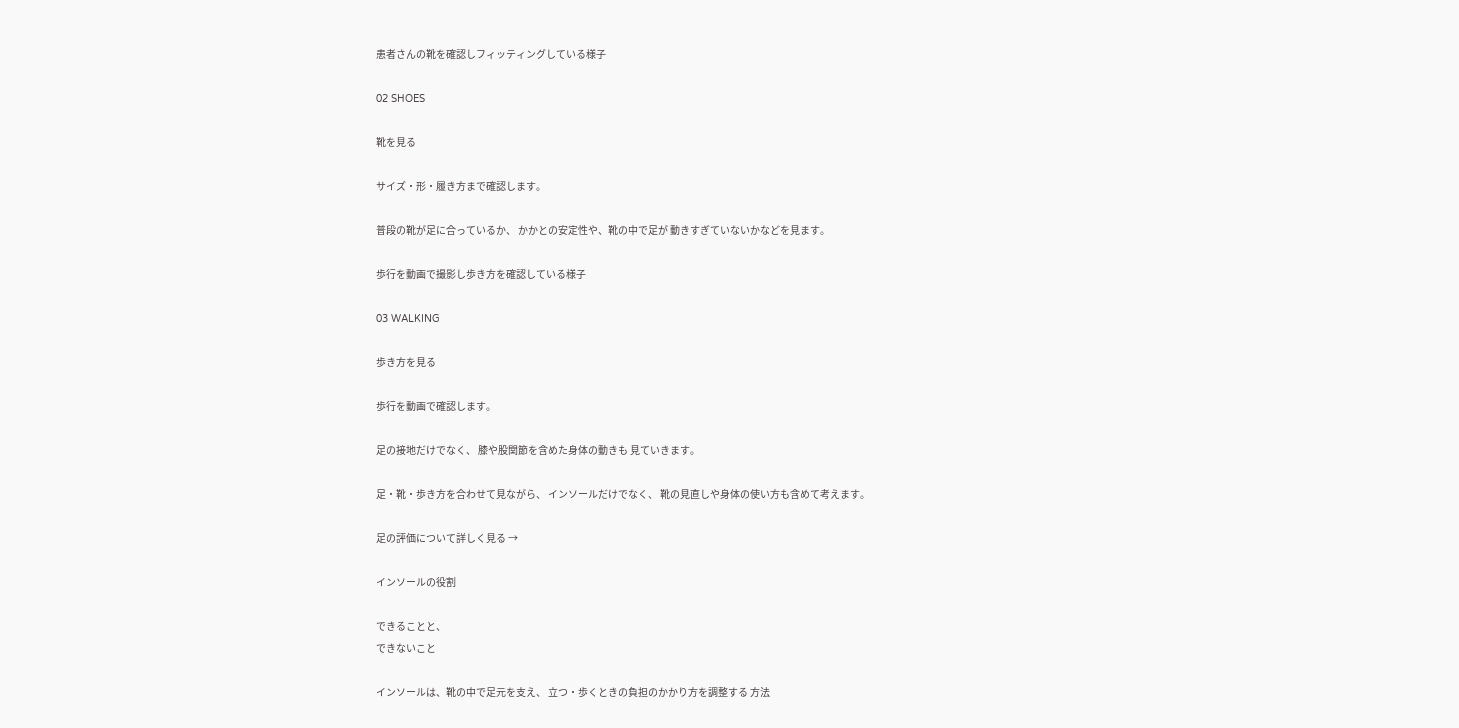患者さんの靴を確認しフィッティングしている様子

02 SHOES

靴を見る

サイズ・形・履き方まで確認します。

普段の靴が足に合っているか、 かかとの安定性や、靴の中で足が 動きすぎていないかなどを見ます。

歩行を動画で撮影し歩き方を確認している様子

03 WALKING

歩き方を見る

歩行を動画で確認します。

足の接地だけでなく、 膝や股関節を含めた身体の動きも 見ていきます。

足・靴・歩き方を合わせて見ながら、 インソールだけでなく、 靴の見直しや身体の使い方も含めて考えます。

足の評価について詳しく見る →

インソールの役割

できることと、
できないこと

インソールは、靴の中で足元を支え、 立つ・歩くときの負担のかかり方を調整する 方法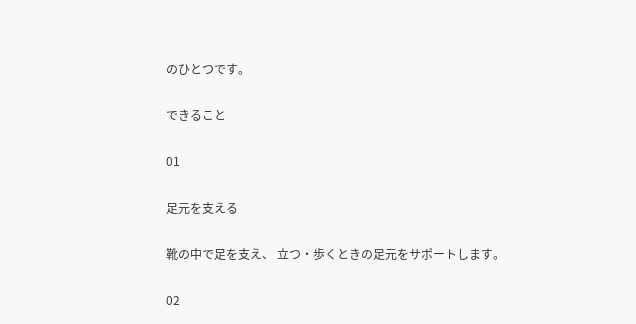のひとつです。

できること

01

足元を支える

靴の中で足を支え、 立つ・歩くときの足元をサポートします。

02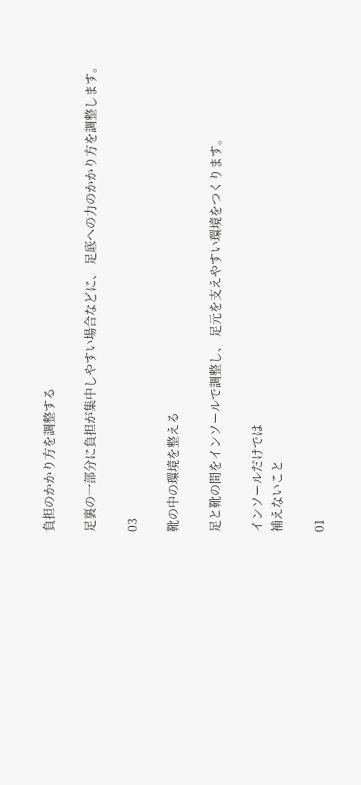負担のかかり方を調整する

足裏の一部分に負担が集中しやすい場合などに、 足底への力のかかり方を調整します。

03

靴の中の環境を整える

足と靴の間をインソールで調整し、 足元を支えやすい環境をつくります。

インソールだけでは
補えないこと

01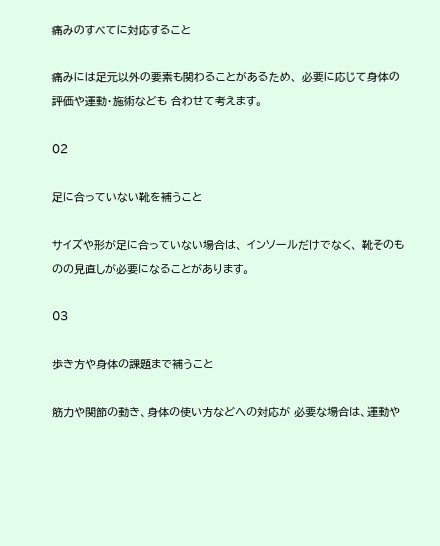痛みのすべてに対応すること

痛みには足元以外の要素も関わることがあるため、 必要に応じて身体の評価や運動・施術なども 合わせて考えます。

02

足に合っていない靴を補うこと

サイズや形が足に合っていない場合は、 インソールだけでなく、 靴そのものの見直しが必要になることがあります。

03

歩き方や身体の課題まで補うこと

筋力や関節の動き、身体の使い方などへの対応が 必要な場合は、運動や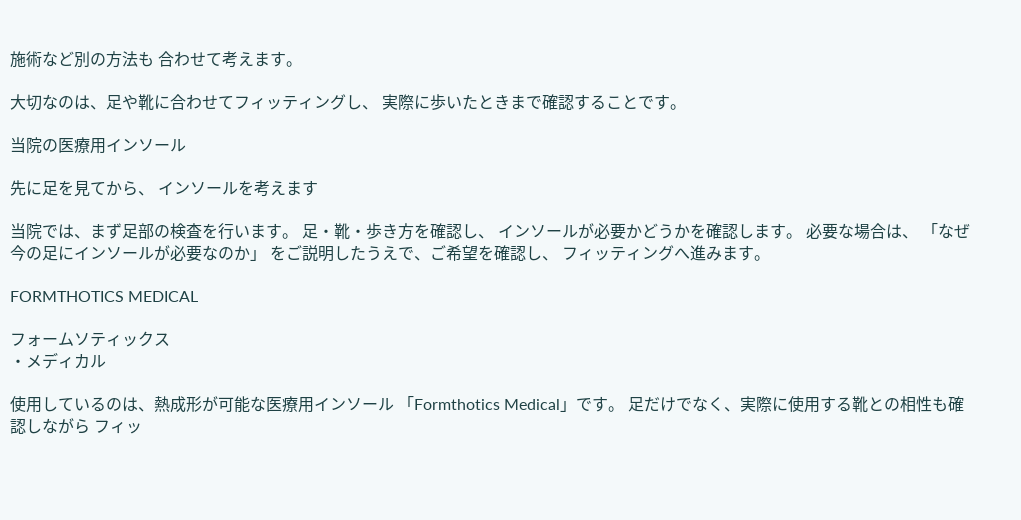施術など別の方法も 合わせて考えます。

大切なのは、足や靴に合わせてフィッティングし、 実際に歩いたときまで確認することです。

当院の医療用インソール

先に足を見てから、 インソールを考えます

当院では、まず足部の検査を行います。 足・靴・歩き方を確認し、 インソールが必要かどうかを確認します。 必要な場合は、 「なぜ今の足にインソールが必要なのか」 をご説明したうえで、ご希望を確認し、 フィッティングへ進みます。

FORMTHOTICS MEDICAL

フォームソティックス
・メディカル

使用しているのは、熱成形が可能な医療用インソール 「Formthotics Medical」です。 足だけでなく、実際に使用する靴との相性も確認しながら フィッ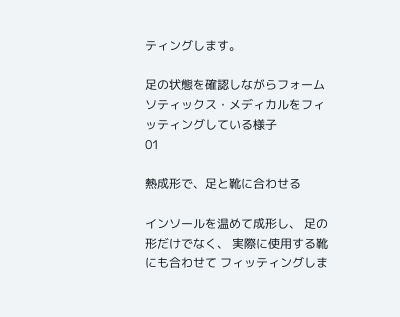ティングします。

足の状態を確認しながらフォームソティックス・メディカルをフィッティングしている様子
01

熱成形で、足と靴に合わせる

インソールを温めて成形し、 足の形だけでなく、 実際に使用する靴にも合わせて フィッティングしま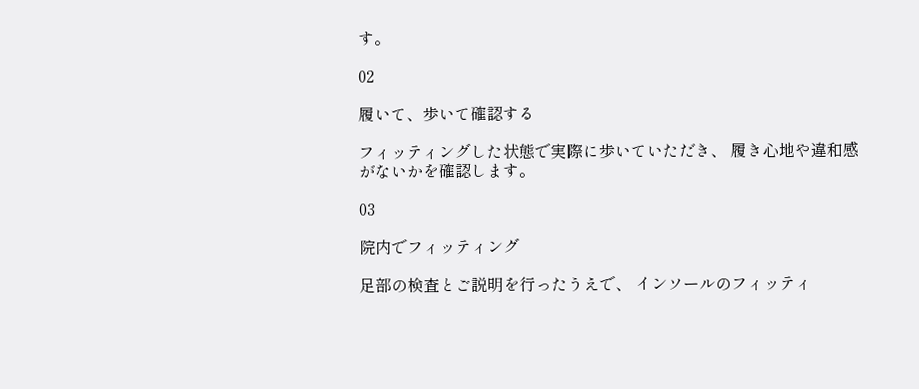す。

02

履いて、歩いて確認する

フィッティングした状態で実際に歩いていただき、 履き心地や違和感がないかを確認します。

03

院内でフィッティング

足部の検査とご説明を行ったうえで、 インソールのフィッティ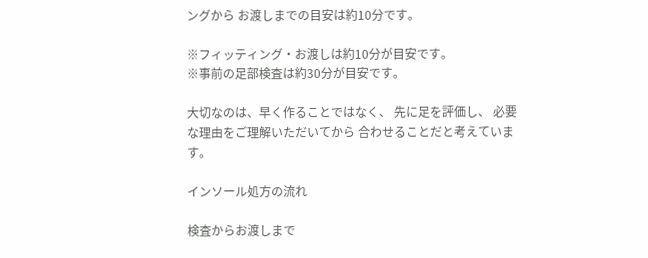ングから お渡しまでの目安は約10分です。

※フィッティング・お渡しは約10分が目安です。
※事前の足部検査は約30分が目安です。

大切なのは、早く作ることではなく、 先に足を評価し、 必要な理由をご理解いただいてから 合わせることだと考えています。

インソール処方の流れ

検査からお渡しまで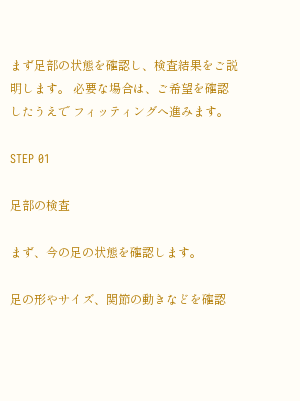まず足部の状態を確認し、検査結果をご説明します。 必要な場合は、ご希望を確認したうえで フィッティングへ進みます。

STEP 01

足部の検査

まず、今の足の状態を確認します。

足の形やサイズ、関節の動きなどを確認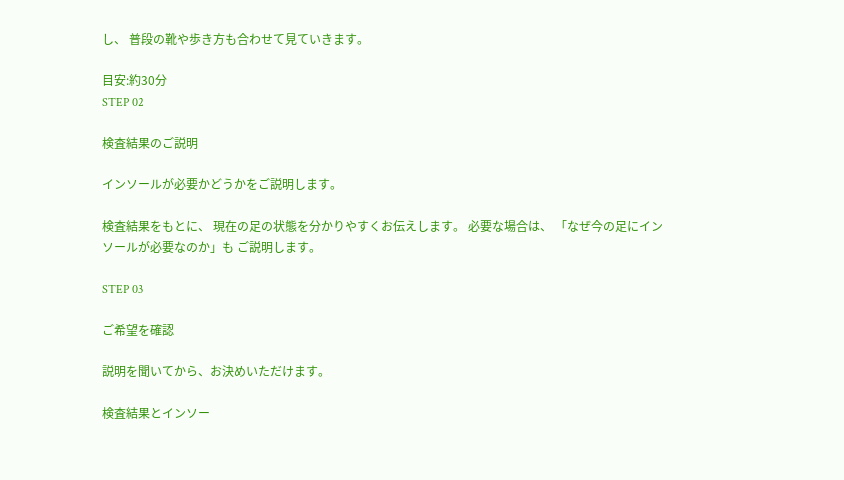し、 普段の靴や歩き方も合わせて見ていきます。

目安:約30分
STEP 02

検査結果のご説明

インソールが必要かどうかをご説明します。

検査結果をもとに、 現在の足の状態を分かりやすくお伝えします。 必要な場合は、 「なぜ今の足にインソールが必要なのか」も ご説明します。

STEP 03

ご希望を確認

説明を聞いてから、お決めいただけます。

検査結果とインソー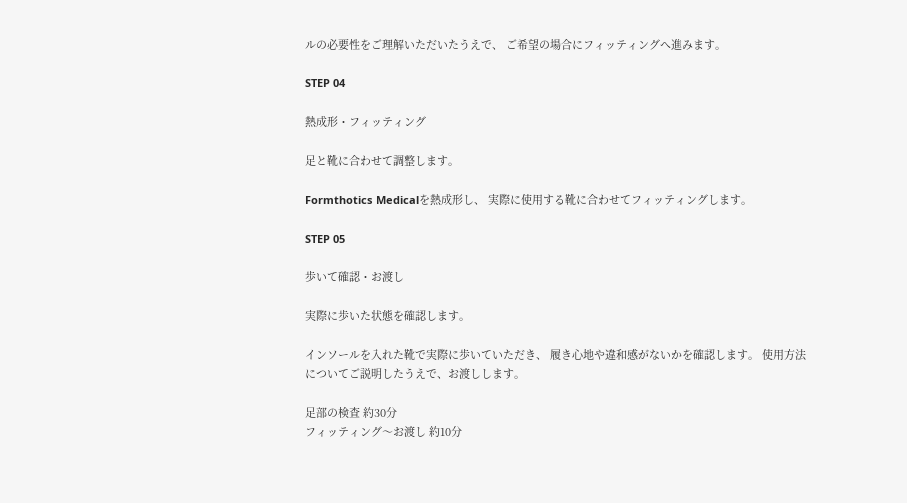ルの必要性をご理解いただいたうえで、 ご希望の場合にフィッティングへ進みます。

STEP 04

熱成形・フィッティング

足と靴に合わせて調整します。

Formthotics Medicalを熱成形し、 実際に使用する靴に合わせてフィッティングします。

STEP 05

歩いて確認・お渡し

実際に歩いた状態を確認します。

インソールを入れた靴で実際に歩いていただき、 履き心地や違和感がないかを確認します。 使用方法についてご説明したうえで、お渡しします。

足部の検査 約30分
フィッティング〜お渡し 約10分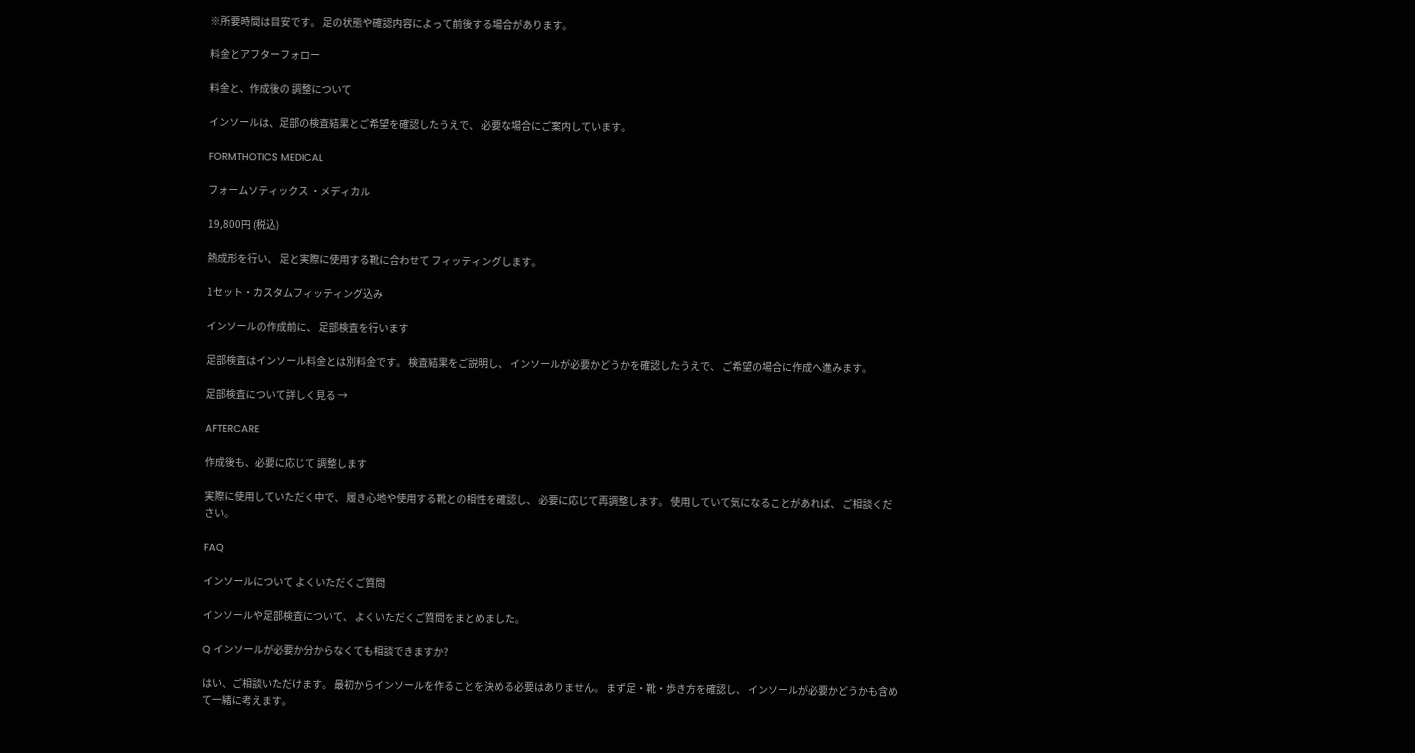※所要時間は目安です。 足の状態や確認内容によって前後する場合があります。

料金とアフターフォロー

料金と、作成後の 調整について

インソールは、足部の検査結果とご希望を確認したうえで、 必要な場合にご案内しています。

FORMTHOTICS MEDICAL

フォームソティックス ・メディカル

19,800円 (税込)

熱成形を行い、 足と実際に使用する靴に合わせて フィッティングします。

1セット・カスタムフィッティング込み

インソールの作成前に、 足部検査を行います

足部検査はインソール料金とは別料金です。 検査結果をご説明し、 インソールが必要かどうかを確認したうえで、 ご希望の場合に作成へ進みます。

足部検査について詳しく見る →

AFTERCARE

作成後も、必要に応じて 調整します

実際に使用していただく中で、 履き心地や使用する靴との相性を確認し、 必要に応じて再調整します。 使用していて気になることがあれば、 ご相談ください。

FAQ

インソールについて よくいただくご質問

インソールや足部検査について、 よくいただくご質問をまとめました。

Q インソールが必要か分からなくても相談できますか?

はい、ご相談いただけます。 最初からインソールを作ることを決める必要はありません。 まず足・靴・歩き方を確認し、 インソールが必要かどうかも含めて一緒に考えます。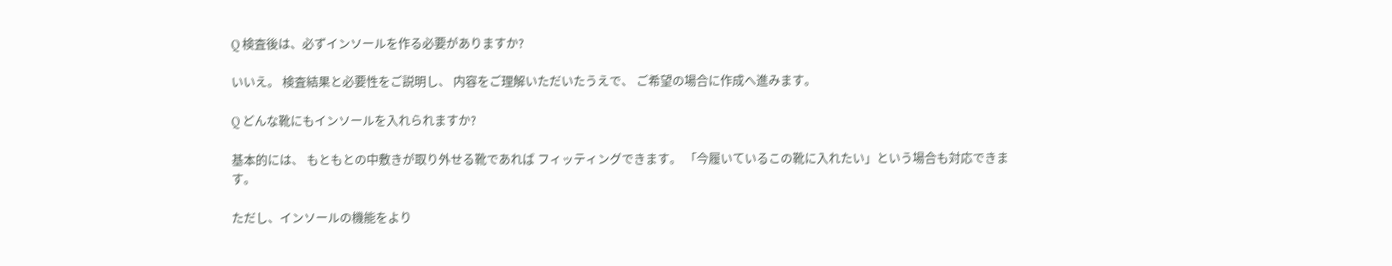Q 検査後は、必ずインソールを作る必要がありますか?

いいえ。 検査結果と必要性をご説明し、 内容をご理解いただいたうえで、 ご希望の場合に作成へ進みます。

Q どんな靴にもインソールを入れられますか?

基本的には、 もともとの中敷きが取り外せる靴であれば フィッティングできます。 「今履いているこの靴に入れたい」という場合も対応できます。

ただし、インソールの機能をより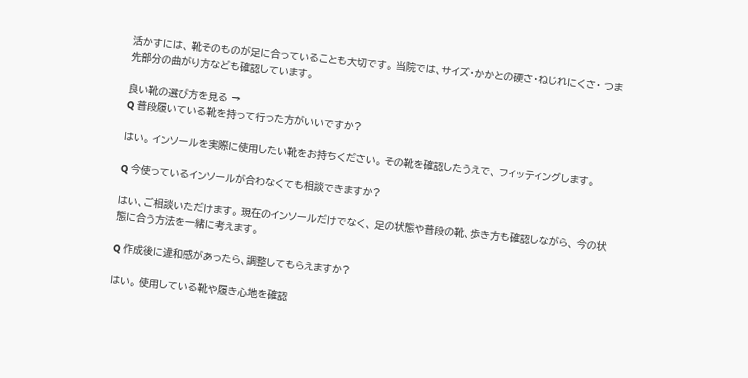活かすには、 靴そのものが足に合っていることも大切です。 当院では、サイズ・かかとの硬さ・ねじれにくさ・ つま先部分の曲がり方なども確認しています。

良い靴の選び方を見る →
Q 普段履いている靴を持って行った方がいいですか?

はい。 インソールを実際に使用したい靴をお持ちください。 その靴を確認したうえで、 フィッティングします。

Q 今使っているインソールが合わなくても相談できますか?

はい、ご相談いただけます。 現在のインソールだけでなく、 足の状態や普段の靴、歩き方も確認しながら、 今の状態に合う方法を一緒に考えます。

Q 作成後に違和感があったら、調整してもらえますか?

はい。 使用している靴や履き心地を確認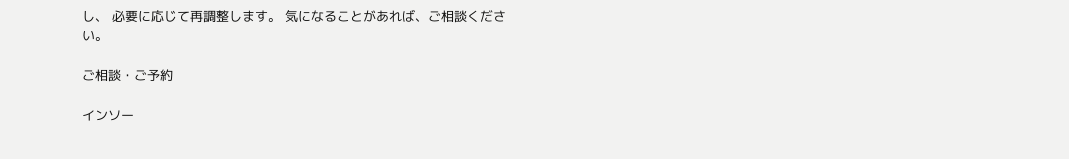し、 必要に応じて再調整します。 気になることがあれば、ご相談ください。

ご相談・ご予約

インソー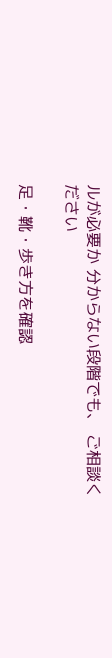ルが必要か 分からない段階でも、 ご相談ください

足・靴・歩き方を確認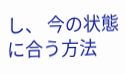し、 今の状態に合う方法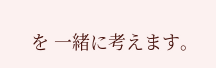を 一緒に考えます。